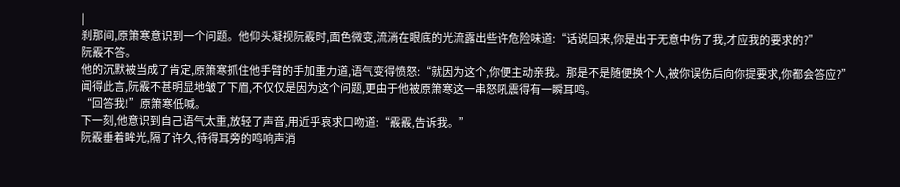|
刹那间,原箫寒意识到一个问题。他仰头凝视阮霰时,面色微变,流淌在眼底的光流露出些许危险味道:“话说回来,你是出于无意中伤了我,才应我的要求的?”
阮霰不答。
他的沉默被当成了肯定,原箫寒抓住他手臂的手加重力道,语气变得愤怒:“就因为这个,你便主动亲我。那是不是随便换个人,被你误伤后向你提要求,你都会答应?”
闻得此言,阮霰不甚明显地皱了下眉,不仅仅是因为这个问题,更由于他被原箫寒这一串怒吼震得有一瞬耳鸣。
“回答我!”原箫寒低喊。
下一刻,他意识到自己语气太重,放轻了声音,用近乎哀求口吻道:“霰霰,告诉我。”
阮霰垂着眸光,隔了许久,待得耳旁的鸣响声消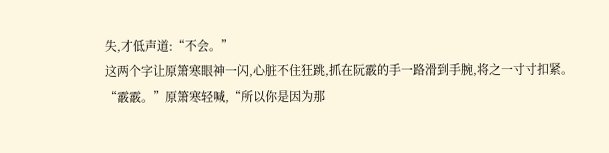失,才低声道:“不会。”
这两个字让原箫寒眼神一闪,心脏不住狂跳,抓在阮霰的手一路滑到手腕,将之一寸寸扣紧。
“霰霰。”原箫寒轻喊,“所以你是因为那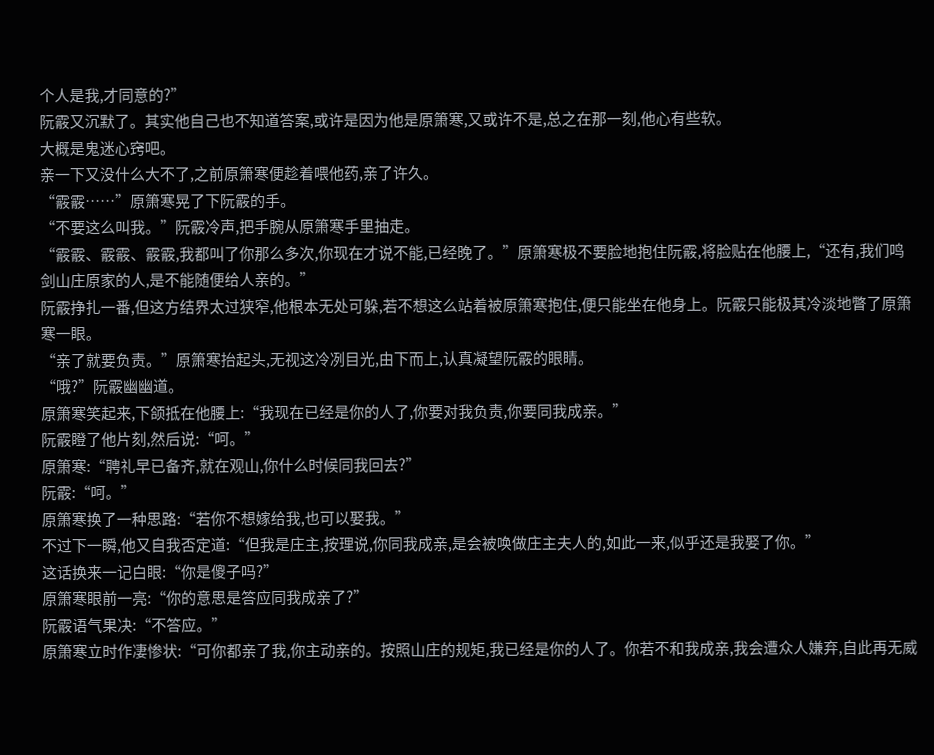个人是我,才同意的?”
阮霰又沉默了。其实他自己也不知道答案,或许是因为他是原箫寒,又或许不是,总之在那一刻,他心有些软。
大概是鬼迷心窍吧。
亲一下又没什么大不了,之前原箫寒便趁着喂他药,亲了许久。
“霰霰……”原箫寒晃了下阮霰的手。
“不要这么叫我。”阮霰冷声,把手腕从原箫寒手里抽走。
“霰霰、霰霰、霰霰,我都叫了你那么多次,你现在才说不能,已经晚了。”原箫寒极不要脸地抱住阮霰,将脸贴在他腰上,“还有,我们鸣剑山庄原家的人,是不能随便给人亲的。”
阮霰挣扎一番,但这方结界太过狭窄,他根本无处可躲,若不想这么站着被原箫寒抱住,便只能坐在他身上。阮霰只能极其冷淡地瞥了原箫寒一眼。
“亲了就要负责。”原箫寒抬起头,无视这冷冽目光,由下而上,认真凝望阮霰的眼睛。
“哦?”阮霰幽幽道。
原箫寒笑起来,下颌抵在他腰上:“我现在已经是你的人了,你要对我负责,你要同我成亲。”
阮霰瞪了他片刻,然后说:“呵。”
原箫寒:“聘礼早已备齐,就在观山,你什么时候同我回去?”
阮霰:“呵。”
原箫寒换了一种思路:“若你不想嫁给我,也可以娶我。”
不过下一瞬,他又自我否定道:“但我是庄主,按理说,你同我成亲,是会被唤做庄主夫人的,如此一来,似乎还是我娶了你。”
这话换来一记白眼:“你是傻子吗?”
原箫寒眼前一亮:“你的意思是答应同我成亲了?”
阮霰语气果决:“不答应。”
原箫寒立时作凄惨状:“可你都亲了我,你主动亲的。按照山庄的规矩,我已经是你的人了。你若不和我成亲,我会遭众人嫌弃,自此再无威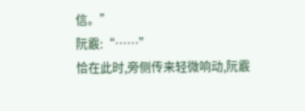信。”
阮霰:“……”
恰在此时,旁侧传来轻微响动,阮霰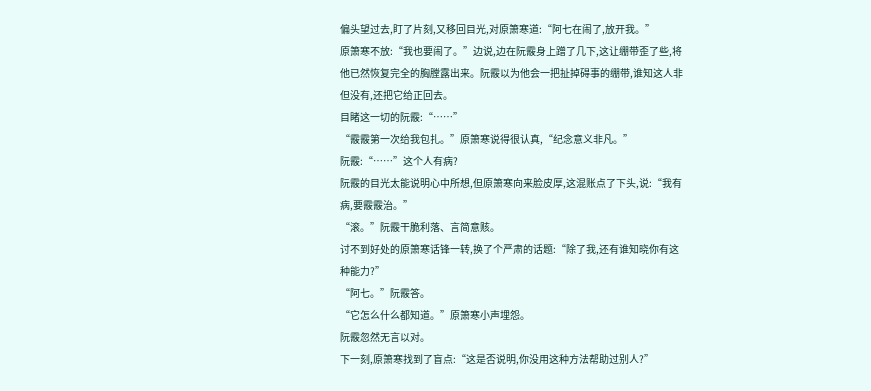偏头望过去,盯了片刻,又移回目光,对原箫寒道:“阿七在闹了,放开我。”
原箫寒不放:“我也要闹了。”边说,边在阮霰身上蹭了几下,这让绷带歪了些,将他已然恢复完全的胸膛露出来。阮霰以为他会一把扯掉碍事的绷带,谁知这人非但没有,还把它给正回去。
目睹这一切的阮霰:“……”
“霰霰第一次给我包扎。”原箫寒说得很认真,“纪念意义非凡。”
阮霰:“……”这个人有病?
阮霰的目光太能说明心中所想,但原箫寒向来脸皮厚,这混账点了下头,说:“我有病,要霰霰治。”
“滚。”阮霰干脆利落、言简意赅。
讨不到好处的原箫寒话锋一转,换了个严肃的话题:“除了我,还有谁知晓你有这种能力?”
“阿七。”阮霰答。
“它怎么什么都知道。”原箫寒小声埋怨。
阮霰忽然无言以对。
下一刻,原箫寒找到了盲点:“这是否说明,你没用这种方法帮助过别人?”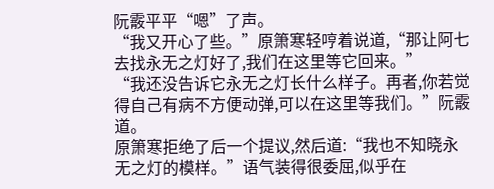阮霰平平“嗯”了声。
“我又开心了些。”原箫寒轻哼着说道,“那让阿七去找永无之灯好了,我们在这里等它回来。”
“我还没告诉它永无之灯长什么样子。再者,你若觉得自己有病不方便动弹,可以在这里等我们。”阮霰道。
原箫寒拒绝了后一个提议,然后道:“我也不知晓永无之灯的模样。”语气装得很委屈,似乎在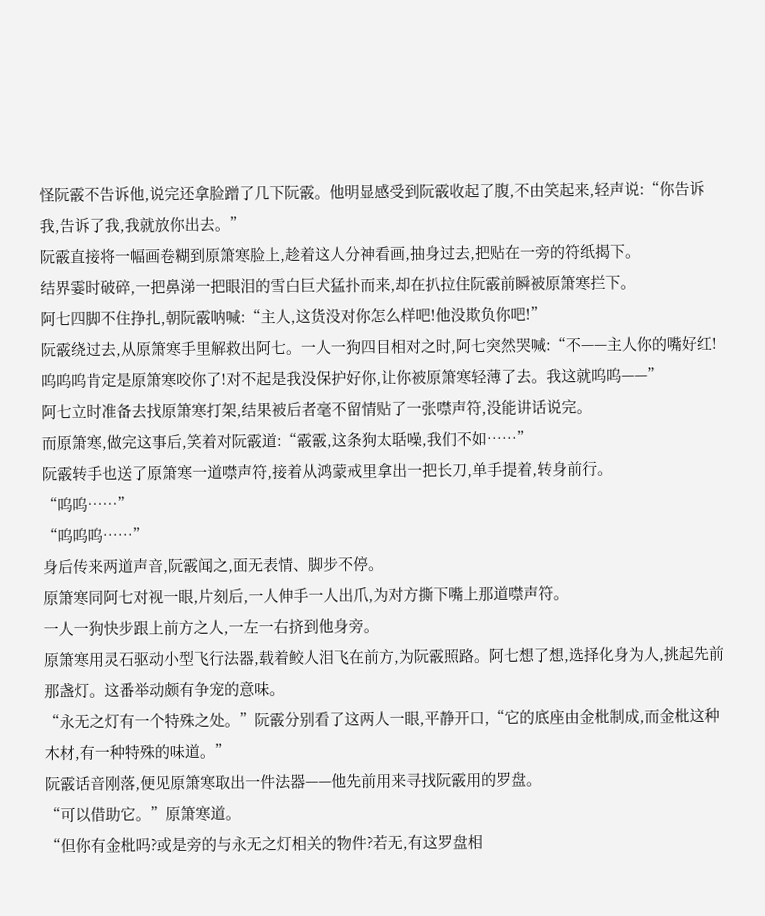怪阮霰不告诉他,说完还拿脸蹭了几下阮霰。他明显感受到阮霰收起了腹,不由笑起来,轻声说:“你告诉我,告诉了我,我就放你出去。”
阮霰直接将一幅画卷糊到原箫寒脸上,趁着这人分神看画,抽身过去,把贴在一旁的符纸揭下。
结界霎时破碎,一把鼻涕一把眼泪的雪白巨犬猛扑而来,却在扒拉住阮霰前瞬被原箫寒拦下。
阿七四脚不住挣扎,朝阮霰呐喊:“主人,这货没对你怎么样吧!他没欺负你吧!”
阮霰绕过去,从原箫寒手里解救出阿七。一人一狗四目相对之时,阿七突然哭喊:“不——主人你的嘴好红!呜呜呜肯定是原箫寒咬你了!对不起是我没保护好你,让你被原箫寒轻薄了去。我这就呜呜——”
阿七立时准备去找原箫寒打架,结果被后者毫不留情贴了一张噤声符,没能讲话说完。
而原箫寒,做完这事后,笑着对阮霰道:“霰霰,这条狗太聒噪,我们不如……”
阮霰转手也送了原箫寒一道噤声符,接着从鸿蒙戒里拿出一把长刀,单手提着,转身前行。
“呜呜……”
“呜呜呜……”
身后传来两道声音,阮霰闻之,面无表情、脚步不停。
原箫寒同阿七对视一眼,片刻后,一人伸手一人出爪,为对方撕下嘴上那道噤声符。
一人一狗快步跟上前方之人,一左一右挤到他身旁。
原箫寒用灵石驱动小型飞行法器,载着鲛人泪飞在前方,为阮霰照路。阿七想了想,选择化身为人,挑起先前那盏灯。这番举动颇有争宠的意味。
“永无之灯有一个特殊之处。”阮霰分别看了这两人一眼,平静开口,“它的底座由金枇制成,而金枇这种木材,有一种特殊的味道。”
阮霰话音刚落,便见原箫寒取出一件法器——他先前用来寻找阮霰用的罗盘。
“可以借助它。”原箫寒道。
“但你有金枇吗?或是旁的与永无之灯相关的物件?若无,有这罗盘相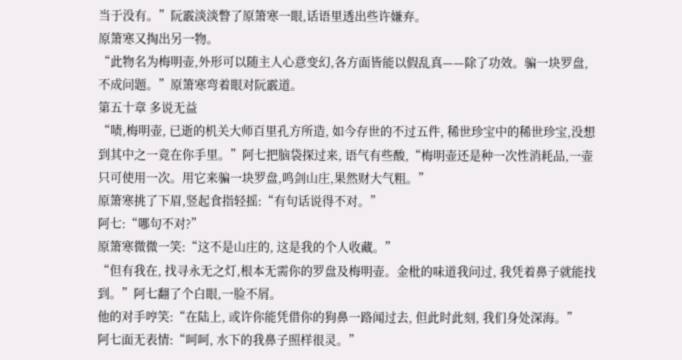当于没有。”阮霰淡淡瞥了原箫寒一眼,话语里透出些许嫌弃。
原箫寒又掏出另一物。
“此物名为梅明壶,外形可以随主人心意变幻,各方面皆能以假乱真——除了功效。骗一块罗盘,不成问题。”原箫寒弯着眼对阮霰道。
第五十章 多说无益
“啧,梅明壶, 已逝的机关大师百里孔方所造, 如今存世的不过五件, 稀世珍宝中的稀世珍宝,没想到其中之一竟在你手里。”阿七把脑袋探过来, 语气有些酸,“梅明壶还是种一次性消耗品,一壶只可使用一次。用它来骗一块罗盘,鸣剑山庄,果然财大气粗。”
原箫寒挑了下眉,竖起食指轻摇:“有句话说得不对。”
阿七:“哪句不对?”
原箫寒微微一笑:“这不是山庄的, 这是我的个人收藏。”
“但有我在, 找寻永无之灯,根本无需你的罗盘及梅明壶。金枇的味道我问过, 我凭着鼻子就能找到。”阿七翻了个白眼,一脸不屑。
他的对手哼笑:“在陆上, 或许你能凭借你的狗鼻一路闻过去, 但此时此刻, 我们身处深海。”
阿七面无表情:“呵呵, 水下的我鼻子照样很灵。”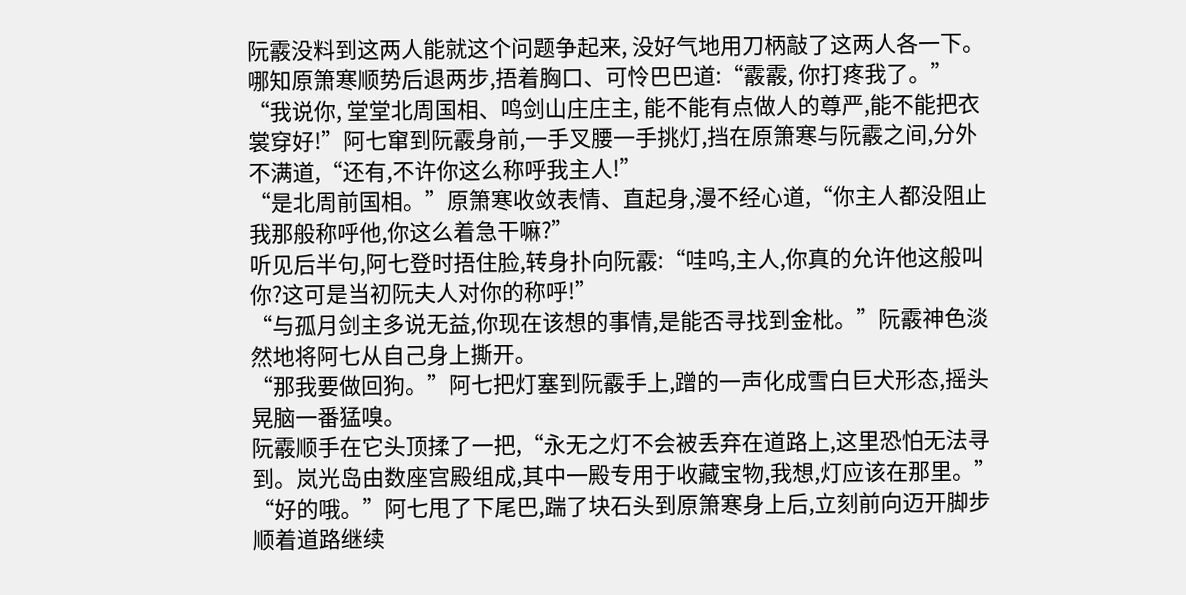阮霰没料到这两人能就这个问题争起来, 没好气地用刀柄敲了这两人各一下。哪知原箫寒顺势后退两步,捂着胸口、可怜巴巴道:“霰霰, 你打疼我了。”
“我说你, 堂堂北周国相、鸣剑山庄庄主, 能不能有点做人的尊严,能不能把衣裳穿好!”阿七窜到阮霰身前,一手叉腰一手挑灯,挡在原箫寒与阮霰之间,分外不满道,“还有,不许你这么称呼我主人!”
“是北周前国相。”原箫寒收敛表情、直起身,漫不经心道,“你主人都没阻止我那般称呼他,你这么着急干嘛?”
听见后半句,阿七登时捂住脸,转身扑向阮霰:“哇呜,主人,你真的允许他这般叫你?这可是当初阮夫人对你的称呼!”
“与孤月剑主多说无益,你现在该想的事情,是能否寻找到金枇。”阮霰神色淡然地将阿七从自己身上撕开。
“那我要做回狗。”阿七把灯塞到阮霰手上,蹭的一声化成雪白巨犬形态,摇头晃脑一番猛嗅。
阮霰顺手在它头顶揉了一把,“永无之灯不会被丢弃在道路上,这里恐怕无法寻到。岚光岛由数座宫殿组成,其中一殿专用于收藏宝物,我想,灯应该在那里。”
“好的哦。”阿七甩了下尾巴,踹了块石头到原箫寒身上后,立刻前向迈开脚步顺着道路继续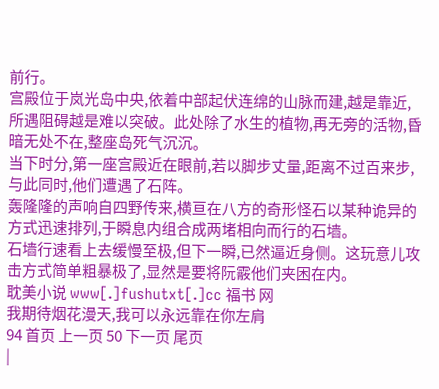前行。
宫殿位于岚光岛中央,依着中部起伏连绵的山脉而建,越是靠近,所遇阻碍越是难以突破。此处除了水生的植物,再无旁的活物,昏暗无处不在,整座岛死气沉沉。
当下时分,第一座宫殿近在眼前,若以脚步丈量,距离不过百来步,与此同时,他们遭遇了石阵。
轰隆隆的声响自四野传来,横亘在八方的奇形怪石以某种诡异的方式迅速排列,于瞬息内组合成两堵相向而行的石墙。
石墙行速看上去缓慢至极,但下一瞬,已然逼近身侧。这玩意儿攻击方式简单粗暴极了,显然是要将阮霰他们夹困在内。
耽美小说 www[.]fushutxt[.]cc 福书 网
我期待烟花漫天,我可以永远靠在你左肩
94 首页 上一页 50 下一页 尾页
|